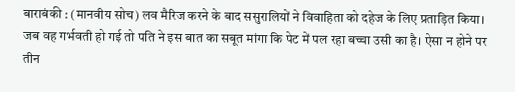बाराबंकी : (मानवीय सोच) लव मैरिज करने के बाद ससुरालियों ने विवाहिता को दहेज के लिए प्रताड़ित किया। जब वह गर्भवती हो गई तो पति ने इस बात का सबूत मांगा कि पेट में पल रहा बच्चा उसी का है। ऐसा न होने पर तीन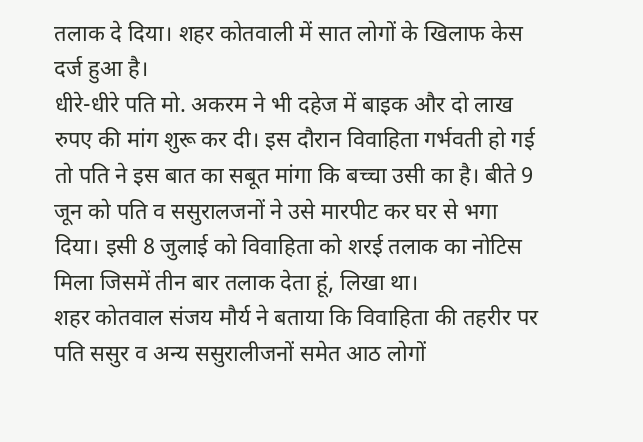तलाक दे दिया। शहर कोतवाली में सात लोगों के खिलाफ केस दर्ज हुआ है।
धीरे-धीरे पति मो. अकरम ने भी दहेज में बाइक और दो लाख रुपए की मांग शुरू कर दी। इस दौरान विवाहिता गर्भवती हो गई तो पति ने इस बात का सबूत मांगा कि बच्चा उसी का है। बीते 9 जून को पति व ससुरालजनों ने उसे मारपीट कर घर से भगा दिया। इसी 8 जुलाई को विवाहिता को शरई तलाक का नोटिस मिला जिसमें तीन बार तलाक देता हूं, लिखा था।
शहर कोतवाल संजय मौर्य ने बताया कि विवाहिता की तहरीर पर पति ससुर व अन्य ससुरालीजनों समेत आठ लोगों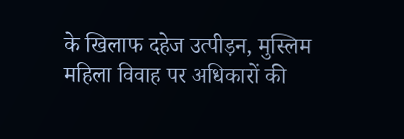के खिलाफ दहेज उत्पीड़न, मुस्लिम महिला विवाह पर अधिकारों की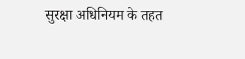सुरक्षा अधिनियम के तहत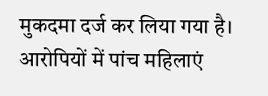मुकदमा दर्ज कर लिया गया है। आरोपियों में पांच महिलाएं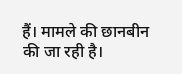हैं। मामले की छानबीन की जा रही है।